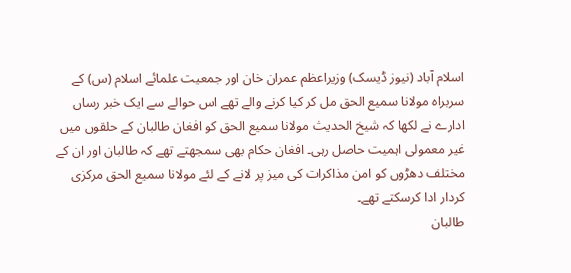اسلام آباد (نیوز ڈیسک) وزیراعظم عمران خان اور جمعیت علمائے اسلام (س) کے سربراہ مولانا سمیع الحق مل کر کیا کرنے والے تھے اس حوالے سے ایک خبر رساں ادارے نے لکھا کہ شیخ الحدیث مولانا سمیع الحق کو افغان طالبان کے حلقوں میں غیر معمولی اہمیت حاصل رہی۔ افغان حکام بھی سمجھتے تھے کہ طالبان اور ان کے مختلف دھڑوں کو امن مذاکرات کی میز پر لانے کے لئے مولانا سمیع الحق مرکزی کردار ادا کرسکتے تھے۔
طالبان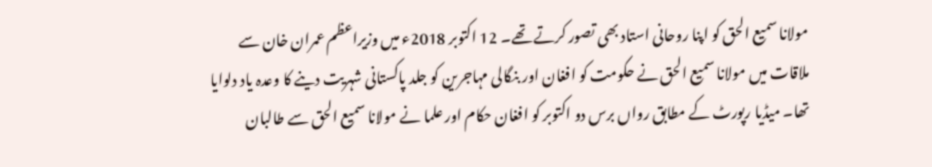مولانا سمیع الحق کو اپنا روحانی استاد بھی تصور کرتے تھے۔ 12 اکتوبر 2018ء میں وزیراعظم عمران خان سے ملاقات میں مولانا سمیع الحق نے حکومت کو افغان اور بنگالی مہاجرین کو جلد پاکستانی شہریت دینے کا وعدہ یاد دلوایا تھا۔ میڈیا رپورٹ کے مطابق رواں برس دو اکتوبر کو افغان حکام اور علما نے مولانا سمیع الحق سے طالبان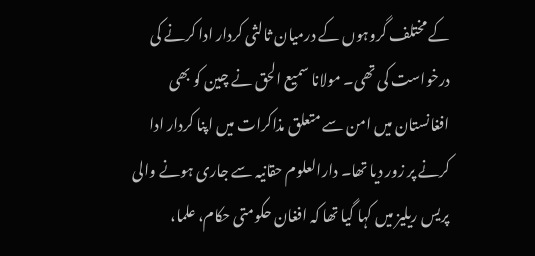کے مختلف گروہوں کے درمیان ثالثی کردار ادا کرنے کی درخواست کی تھی۔ مولانا سمیع الحق نے چین کو بھی افغانستان میں امن سے متعلق مذاکرات میں اپنا کردار ادا کرنے پر زور دیا تھا۔ دارالعلوم حقانیہ سے جاری ہونے والی پریس ریلیز میں کہا گیا تھا کہ افغان حکومتی حکام، علما،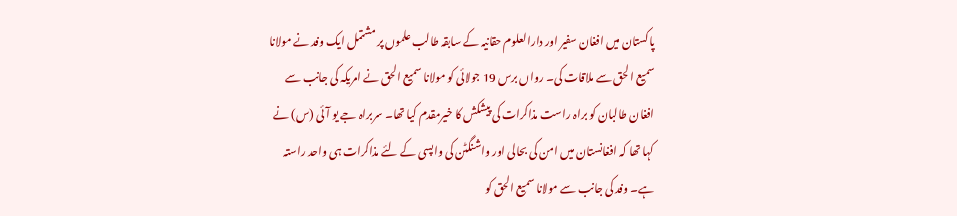پاکستان میں افغان سفیر اور دارالعلوم حقانیہ کے سابقہ طالب علموں پر مشتمل ایک وفد نے مولانا سمیع الحق سے ملاقات کی۔ رواں برس 19 جولائی کو مولانا سمیع الحق نے امریکہ کی جانب سے افغان طالبان کو براہ راست مذاکرات کی پیشکش کا خیرمقدم کیا تھا۔ سربراہ جے یو آئی (س) نے کہا تھا کہ افغانستان میں امن کی بحالی اور واشنگٹن کی واپسی کے لئے مذاکرات ہی واحد راستہ ہے۔ وفد کی جانب سے مولانا سمیع الحق کو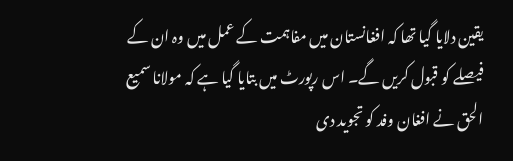یقین دلایا گیا تھا کہ افغانستان میں مفاہمت کے عمل میں وہ ان کے فیصلے کو قبول کریں گے۔ اس رپورٹ میں بتایا گیا ہے کہ مولانا سمیع الحق نے افغان وفد کو تجوید دی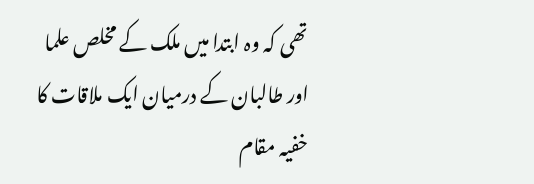تھی کہ وہ ابتدا میں ملک کے مخلص علما اور طالبان کے درمیان ایک ملاقات کا خفیہ مقام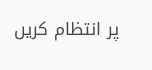پر انتظام کریں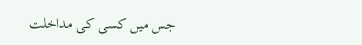جس میں کسی کی مداخلت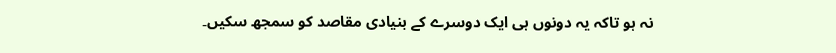نہ ہو تاکہ یہ دونوں ہی ایک دوسرے کے بنیادی مقاصد کو سمجھ سکیں۔